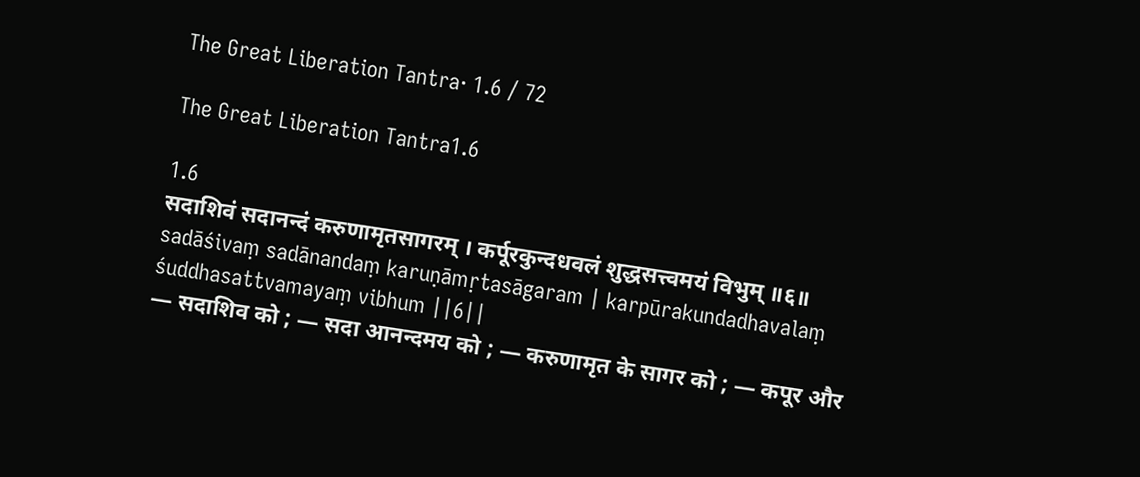The Great Liberation Tantra· 1.6 / 72

The Great Liberation Tantra1.6

1.6
सदाशिवं सदानन्दं करुणामृतसागरम् । कर्पूरकुन्दधवलं शुद्धसत्त्वमयं विभुम् ॥६॥
sadāśivaṃ sadānandaṃ karuṇāmṛtasāgaram | karpūrakundadhavalaṃ śuddhasattvamayaṃ vibhum ||6||
— सदाशिव को ; — सदा आनन्दमय को ; — करुणामृत के सागर को ; — कपूर और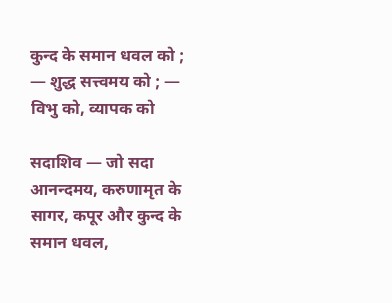कुन्द के समान धवल को ; — शुद्ध सत्त्वमय को ; — विभु को, व्यापक को

सदाशिव — जो सदा आनन्दमय, करुणामृत के सागर, कपूर और कुन्द के समान धवल,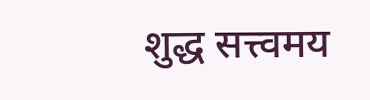शुद्ध सत्त्वमय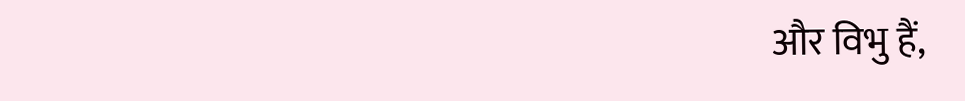और विभु हैं,